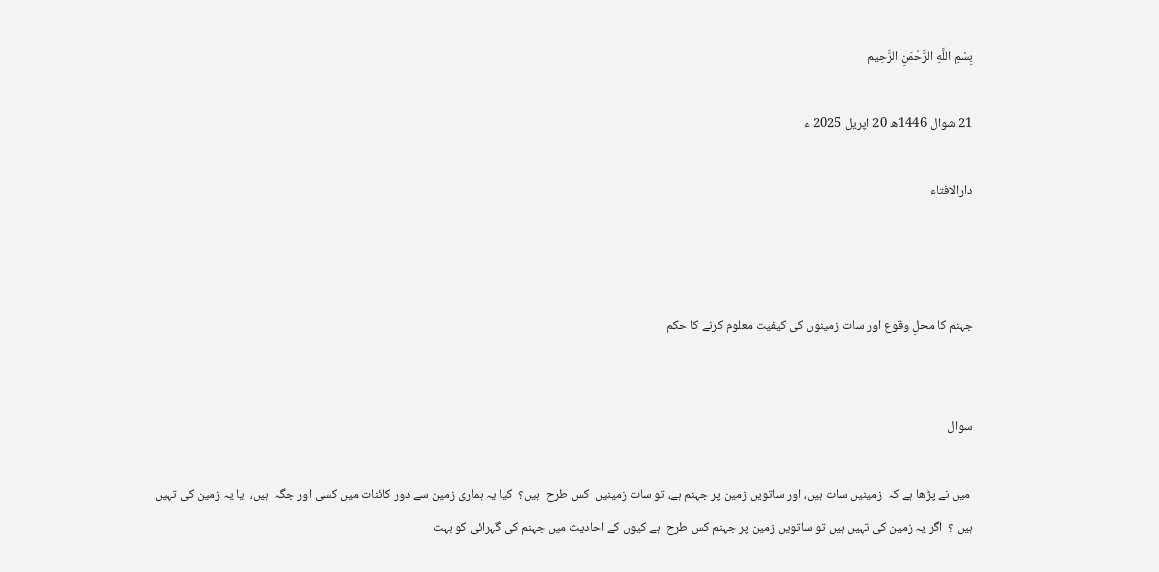بِسْمِ اللَّهِ الرَّحْمَنِ الرَّحِيم

21 شوال 1446ھ 20 اپریل 2025 ء

دارالافتاء



جہنم کا محلِ وقوع اور سات زمینوں کی کیفیت معلوم کرنے کا حکم


سوال

 میں نے پڑھا ہے کہ  زمینیں سات ہیں، اور ساتویں زمین پر جہنم ہے، تو سات زمینیں  کس طرح  ہیں؟  کیا یہ ہماری زمین سے دور کائنات میں کسی اور جگہ  ہیں،  یا یہ زمین کی تہیں ہیں ؟  اگر یہ زمین کی تہیں ہیں تو ساتویں زمین پر جہنم کس طرح  ہے کیوں کے احادیث میں جہنم کی گہرائی کو بہت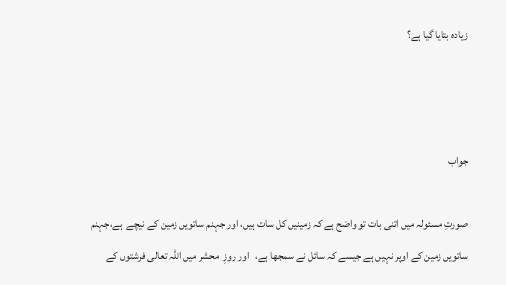زیادہ بتایا گیا ہے؟



جواب

صورتِ مسئولہ میں اتنی بات تو واضح ہے کہ زمینیں کل سات ہیں، اور جہنم ساتویں زمین کے نیچے  ہے،جہنم ساتویں زمین کے اوپر نہیں ہے جیسے کہ سائل نے سمجھا ہے،   اور روزِ  محشر میں اللہ تعالی فرشتوں کے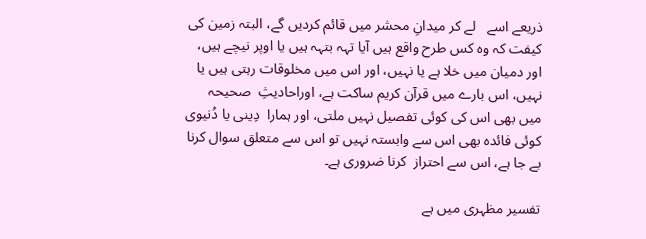ذریعے اسے   لے کر میدانِ محشر میں قائم کردیں گے، البتہ زمین کی کیفت کہ وہ کس طرح واقع ہیں آیا تہہ بتہہ ہیں یا اوپر نیچے ہیں، اور دمیان میں خلا ہے یا نہیں، اور اس میں مخلوقات رہتی ہیں یا نہیں، اس بارے میں قرآن کریم ساکت ہے، اوراحادیثِ  صحیحہ  میں بھی اس کی کوئی تفصیل نہیں ملتی، اور ہمارا  دِینی یا دُنیوی کوئی فائدہ بھی اس سے وابستہ نہیں تو اس سے متعلق سوال کرنا بے جا ہے، اس سے احتراز  کرنا ضروری ہے۔

تفسیر مظہری میں ہے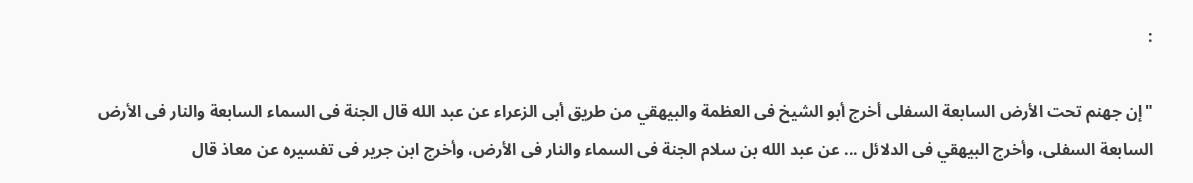:

"إن جهنم تحت الأرض السابعة السفلى أخرج أبو الشيخ فى العظمة والبيهقي من طريق أبى الزعراء عن عبد الله قال الجنة فى السماء السابعة والنار فى الأرض السابعة السفلى، وأخرج البيهقي فى الدلائل ... عن عبد الله بن سلام الجنة فى السماء والنار فى الأرض، وأخرج ابن جرير فى تفسيره عن معاذ قال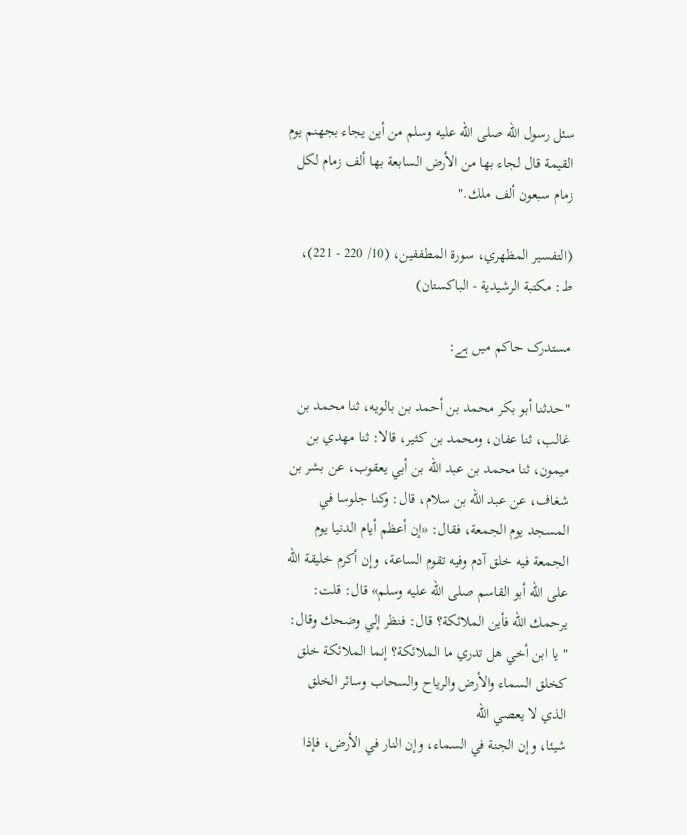سئل رسول الله صلى الله عليه وسلم من أين يجاء بجهنم يوم القيمة قال لجاء بها ‌من ‌الأرض ‌السابعة ‌بها ‌ألف ‌زمام لكل زمام سبعون ألف ملك."

(التفسير المظهري، سورة المطففين، (10/ 220 - 221)، ط: مكتبة الرشيدية - الباكستان)

مستدرک حاکم میں ہے:

"حدثنا أبو بكر محمد بن أحمد بن بالويه، ثنا محمد بن غالب، ثنا عفان، ومحمد بن كثير، قالا: ثنا مهدي بن ميمون، ثنا محمد بن عبد الله بن أبي يعقوب، عن بشر بن شغاف، عن عبد الله بن سلام، قال: وكنا جلوسا في المسجد يوم الجمعة، فقال: «إن أعظم أيام الدنيا يوم الجمعة فيه خلق آدم وفيه تقوم الساعة، وإن أكرم خليقة الله على الله أبو القاسم صلى الله عليه وسلم» قال: قلت: يرحمك الله فأين الملائكة؟ قال: فنظر إلي وضحك وقال: " يا ابن أخي هل تدري ما الملائكة؟ إنما الملائكة خلق كخلق السماء والأرض والرياح والسحاب وسائر الخلق الذي لا يعصي الله شيئا، ‌وإن ‌الجنة ‌في ‌السماء، ‌وإن ‌النار ‌في ‌الأرض، فإذا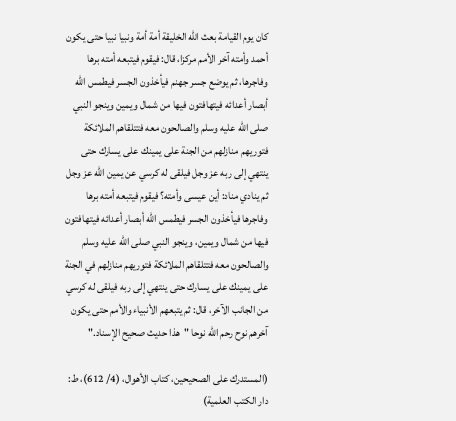كان يوم القيامة بعث الله الخليقة أمة أمة ونبيا نبيا حتى يكون أحمد وأمته آخر الأمم مركزا، قال: فيقوم فيتبعه أمته برها وفاجرها، ثم يوضع جسر جهنم فيأخذون الجسر فيطمس الله أبصار أعدائه فيتهافتون فيها من شمال ويمين وينجو النبي صلى الله عليه وسلم والصالحون معه فتتلقاهم الملائكة فتوريهم منازلهم من الجنة على يمينك على يسارك حتى ينتهي إلى ربه عز وجل فيلقى له كرسي عن يمين الله عز وجل ثم ينادي مناد: أين عيسى وأمته؟ فيقوم فيتبعه أمته برها وفاجرها فيأخذون الجسر فيطمس الله أبصار أعدائه فيتهافتون فيها من شمال ويمين، وينجو النبي صلى الله عليه وسلم والصالحون معه فتتلقاهم الملائكة فتوريهم منازلهم في الجنة على يمينك على يسارك حتى ينتهي إلى ربه فيلقى له كرسي من الجانب الآخر، قال: ثم يتبعهم الأنبياء والأمم حتى يكون آخرهم نوح رحم الله نوحا "هذا حديث صحيح الإسناد."

(المستدرك على الصحيحين، كتاب الأهوال، (4/ 612)، ط: دار الكتب العلمية)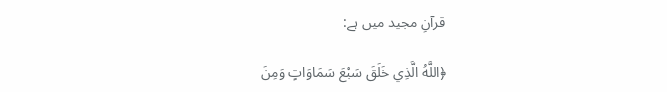قرآنِ مجید میں ہے:

﴿اللَّهُ الَّذِي ‌خَلَقَ ‌سَبْعَ سَمَاوَاتٍ وَمِنَ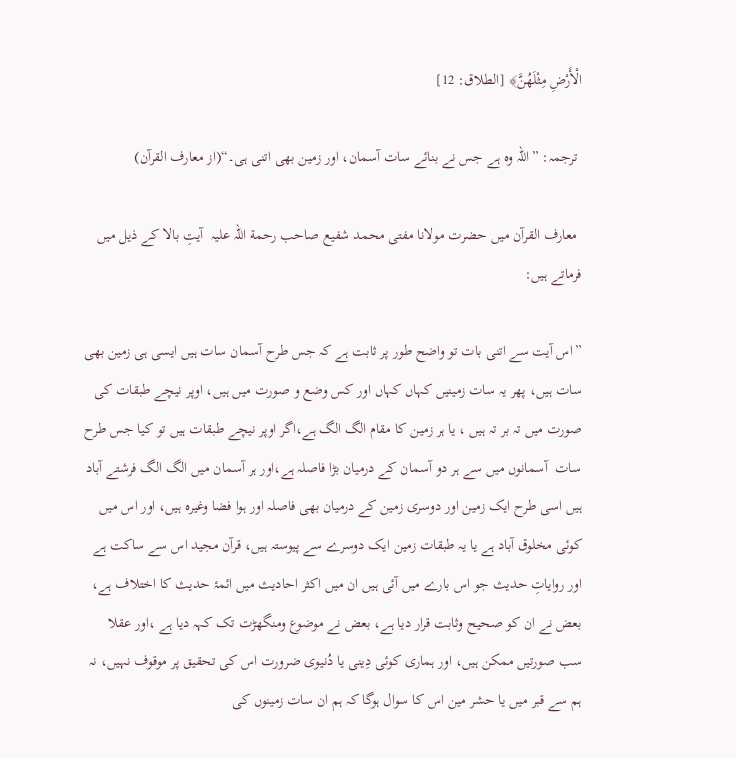الْأَرْضِ مِثْلَهُنَّ﴾ [الطلاق: 12]

 ترجمہ: ”اللہ وہ ہے جس نے بنائے سات آسمان، اور زمین بھی اتنی ہی۔“(از معارف القرآن)

 معارف القرآن میں حضرت مولانا مفتی محمد شفیع صاحب رحمة اللہ علیہ  آیتِ بالا کے ذیل میں فرماتے ہیں:

”اس آیت سے اتنی بات تو واضح طور پر ثابت ہے کہ جس طرح آسمان سات ہیں ایسی ہی زمین بھی سات ہیں، پھر یہ سات زمینیں کہاں کہاں اور کس وضع و صورت میں ہیں، اوپر نیچے طبقات کی صورت میں تہ بر تہ ہیں ، یا ہر زمین کا مقام الگ الگ ہے،اگر اوپر نیچے طبقات ہیں تو کیا جس طرح سات  آسمانوں میں سے ہر دو آسمان کے درمیان بڑا فاصلہ ہے،اور ہر آسمان میں الگ الگ فرشتے آباد ہیں اسی طرح ایک زمین اور دوسری زمین کے درمیان بھی فاصلہ اور ہوا فضا وغیرہ ہیں، اور اس میں کوئی مخلوق آباد ہے یا یہ طبقات زمین ایک دوسرے سے پیوستہ ہیں، قرآن مجید اس سے ساکت ہے اور روایاتِ حدیث جو اس بارے میں آئی ہیں ان میں اکثر احادیث میں ائمۂ حدیث کا اختلاف ہے، بعض نے ان کو صحیح وثابت قرار دیا ہے، بعض نے موضوع ومنگھڑت تک کہہ دیا ہے ،اور عقلا سب صورتیں ممکن ہیں، اور ہماری کوئی دِینی یا دُنیوی ضرورت اس کی تحقیق پر موقوف نہیں، نہ ہم سے قبر میں یا حشر مین اس کا سوال ہوگا کہ ہم ان سات زمینوں کی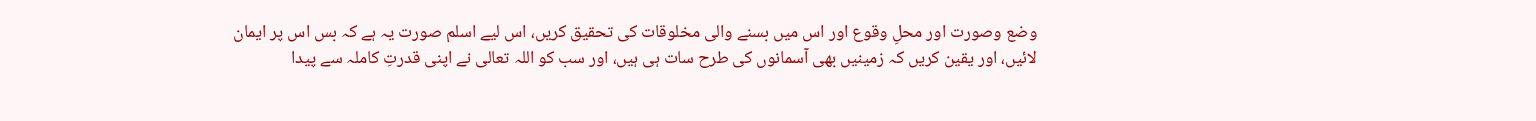وضع وصورت اور محلِ وقوع اور اس میں بسنے والی مخلوقات کی تحقیق کریں، اس لیے اسلم صورت یہ ہے کہ بس اس پر ایمان لائیں، اور یقین کریں کہ زمینیں بھی آسمانوں کی طرح سات ہی ہیں، اور سب کو اللہ تعالی نے اپنی قدرتِ کاملہ سے پیدا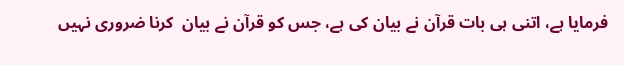فرمایا ہے، اتنی ہی بات قرآن نے بیان کی ہے، جس کو قرآن نے بیان  کرنا ضروری نہیں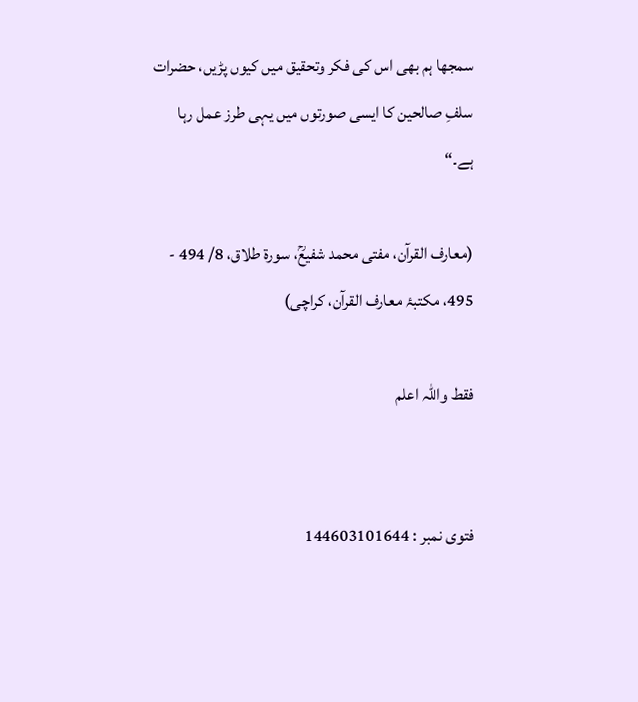سمجھا ہم بھی اس کی فکر وتحقیق میں کیوں پڑیں، حضرات سلفِ صالحین کا ایسی صورتوں میں یہی طرز عمل رہا ہے۔“

(معارف القرآن، مفتی محمد شفیعؒ، سورۃ طلاق، 8/ 494 - 495، مکتبۂ معارف القرآن، کراچی)

فقط واللہ اعلم


فتوی نمبر : 144603101644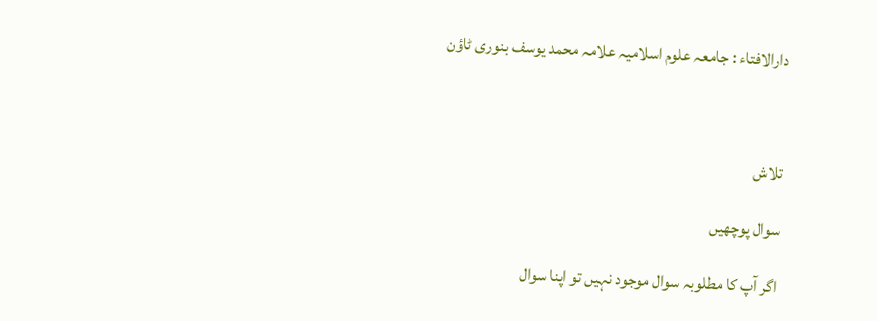دارالافتاء : جامعہ علوم اسلامیہ علامہ محمد یوسف بنوری ٹاؤن



تلاش

سوال پوچھیں

اگر آپ کا مطلوبہ سوال موجود نہیں تو اپنا سوال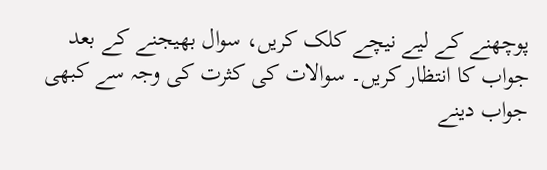پوچھنے کے لیے نیچے کلک کریں، سوال بھیجنے کے بعد جواب کا انتظار کریں۔ سوالات کی کثرت کی وجہ سے کبھی جواب دینے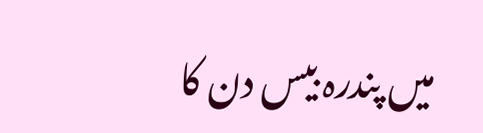میں پندرہ بیس دن کا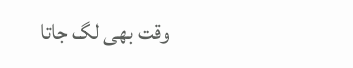وقت بھی لگ جاتا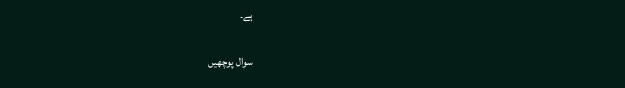ہے۔

سوال پوچھیں